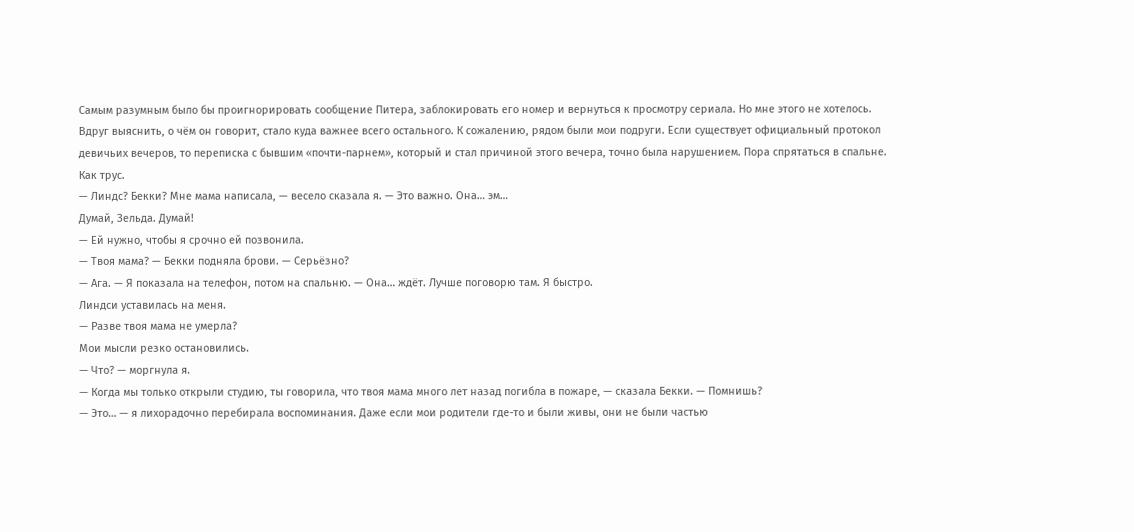Самым разумным было бы проигнорировать сообщение Питера, заблокировать его номер и вернуться к просмотру сериала. Но мне этого не хотелось. Вдруг выяснить, о чём он говорит, стало куда важнее всего остального. К сожалению, рядом были мои подруги. Если существует официальный протокол девичьих вечеров, то переписка с бывшим «почти-парнем», который и стал причиной этого вечера, точно была нарушением. Пора спрятаться в спальне.
Как трус.
— Линдс? Бекки? Мне мама написала, — весело сказала я. — Это важно. Она… эм…
Думай, Зельда. Думай!
— Ей нужно, чтобы я срочно ей позвонила.
— Твоя мама? — Бекки подняла брови. — Серьёзно?
— Ага. — Я показала на телефон, потом на спальню. — Она… ждёт. Лучше поговорю там. Я быстро.
Линдси уставилась на меня.
— Разве твоя мама не умерла?
Мои мысли резко остановились.
— Что? — моргнула я.
— Когда мы только открыли студию, ты говорила, что твоя мама много лет назад погибла в пожаре, — сказала Бекки. — Помнишь?
— Это… — я лихорадочно перебирала воспоминания. Даже если мои родители где-то и были живы, они не были частью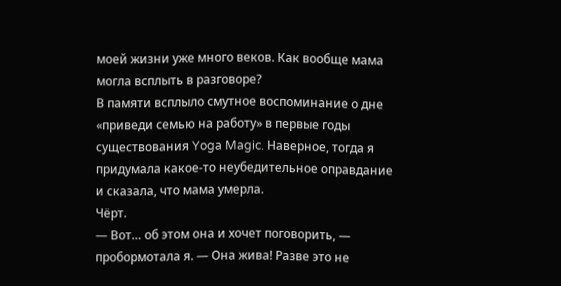моей жизни уже много веков. Как вообще мама могла всплыть в разговоре?
В памяти всплыло смутное воспоминание о дне «приведи семью на работу» в первые годы существования Yoga Magic. Наверное, тогда я придумала какое-то неубедительное оправдание и сказала, что мама умерла.
Чёрт.
— Вот… об этом она и хочет поговорить, — пробормотала я. — Она жива! Разве это не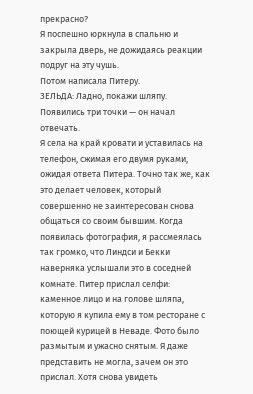прекрасно?
Я поспешно юркнула в спальню и закрыла дверь, не дожидаясь реакции подруг на эту чушь.
Потом написала Питеру.
ЗЕЛЬДА: Ладно, покажи шляпу.
Появились три точки — он начал отвечать.
Я села на край кровати и уставилась на телефон, сжимая его двумя руками, ожидая ответа Питера. Точно так же, как это делает человек, который совершенно не заинтересован снова общаться со своим бывшим. Когда появилась фотография, я рассмеялась так громко, что Линдси и Бекки наверняка услышали это в соседней комнате. Питер прислал селфи: каменное лицо и на голове шляпа, которую я купила ему в том ресторане с поющей курицей в Неваде. Фото было размытым и ужасно снятым. Я даже представить не могла, зачем он это прислал. Хотя снова увидеть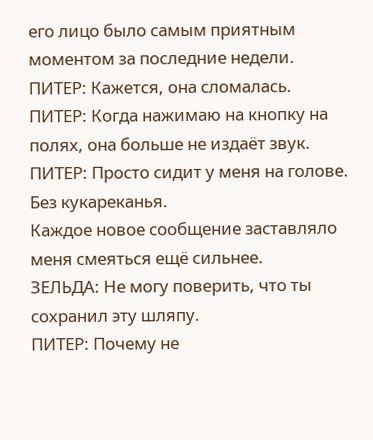его лицо было самым приятным моментом за последние недели.
ПИТЕР: Кажется, она сломалась.
ПИТЕР: Когда нажимаю на кнопку на полях, она больше не издаёт звук.
ПИТЕР: Просто сидит у меня на голове. Без кукареканья.
Каждое новое сообщение заставляло меня смеяться ещё сильнее.
ЗЕЛЬДА: Не могу поверить, что ты сохранил эту шляпу.
ПИТЕР: Почему не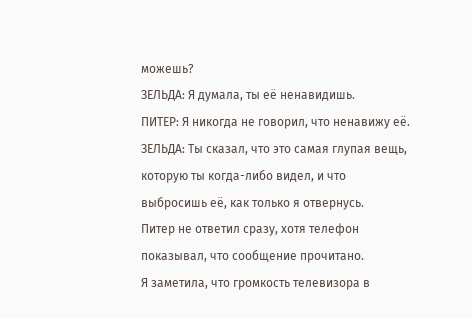можешь?
ЗЕЛЬДА: Я думала, ты её ненавидишь.
ПИТЕР: Я никогда не говорил, что ненавижу её.
ЗЕЛЬДА: Ты сказал, что это самая глупая вещь, которую ты когда-либо видел, и что выбросишь её, как только я отвернусь.
Питер не ответил сразу, хотя телефон показывал, что сообщение прочитано.
Я заметила, что громкость телевизора в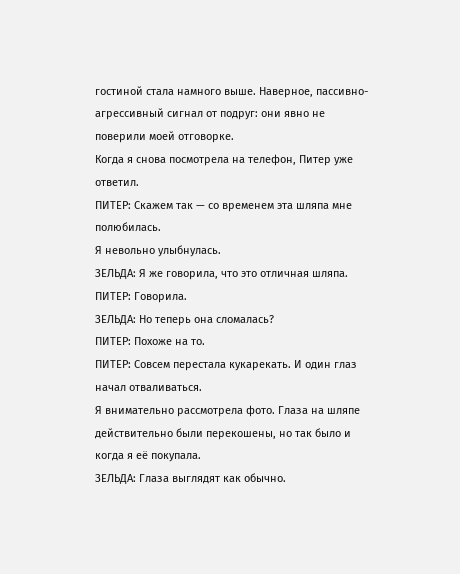гостиной стала намного выше. Наверное, пассивно-агрессивный сигнал от подруг: они явно не поверили моей отговорке.
Когда я снова посмотрела на телефон, Питер уже ответил.
ПИТЕР: Скажем так — со временем эта шляпа мне полюбилась.
Я невольно улыбнулась.
ЗЕЛЬДА: Я же говорила, что это отличная шляпа.
ПИТЕР: Говорила.
ЗЕЛЬДА: Но теперь она сломалась?
ПИТЕР: Похоже на то.
ПИТЕР: Совсем перестала кукарекать. И один глаз начал отваливаться.
Я внимательно рассмотрела фото. Глаза на шляпе действительно были перекошены, но так было и когда я её покупала.
ЗЕЛЬДА: Глаза выглядят как обычно.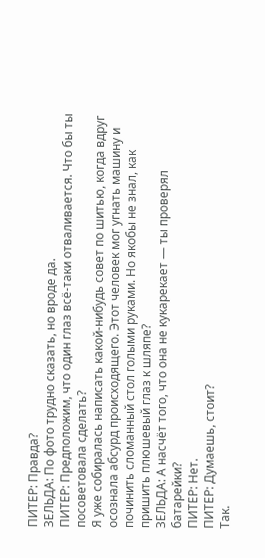ПИТЕР: Правда?
ЗЕЛЬДА: По фото трудно сказать, но вроде да.
ПИТЕР: Предположим, что один глаз всё-таки отваливается. Что бы ты посоветовала сделать?
Я уже собиралась написать какой-нибудь совет по шитью, когда вдруг осознала абсурд происходящего. Этот человек мог угнать машину и починить сломанный стол голыми руками. Но якобы не знал, как пришить плюшевый глаз к шляпе?
ЗЕЛЬДА: А насчёт того, что она не кукарекает — ты проверял батарейки?
ПИТЕР: Нет.
ПИТЕР: Думаешь, стоит?
Так.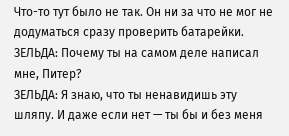Что-то тут было не так. Он ни за что не мог не додуматься сразу проверить батарейки.
ЗЕЛЬДА: Почему ты на самом деле написал мне, Питер?
ЗЕЛЬДА: Я знаю, что ты ненавидишь эту шляпу. И даже если нет — ты бы и без меня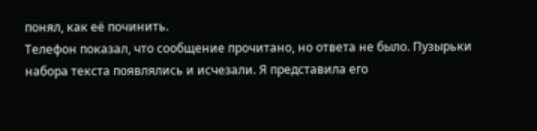понял, как её починить.
Телефон показал, что сообщение прочитано, но ответа не было. Пузырьки набора текста появлялись и исчезали. Я представила его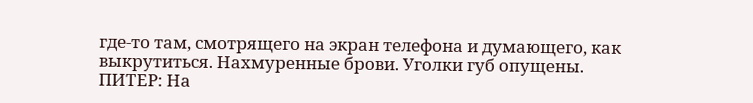где-то там, смотрящего на экран телефона и думающего, как выкрутиться. Нахмуренные брови. Уголки губ опущены.
ПИТЕР: На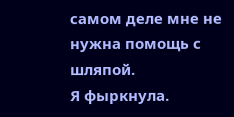самом деле мне не нужна помощь с шляпой.
Я фыркнула.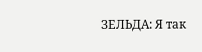ЗЕЛЬДА: Я так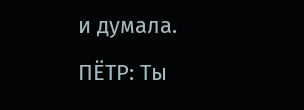и думала.
ПЁТР: Ты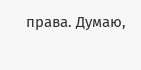права. Думаю,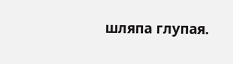шляпа глупая.